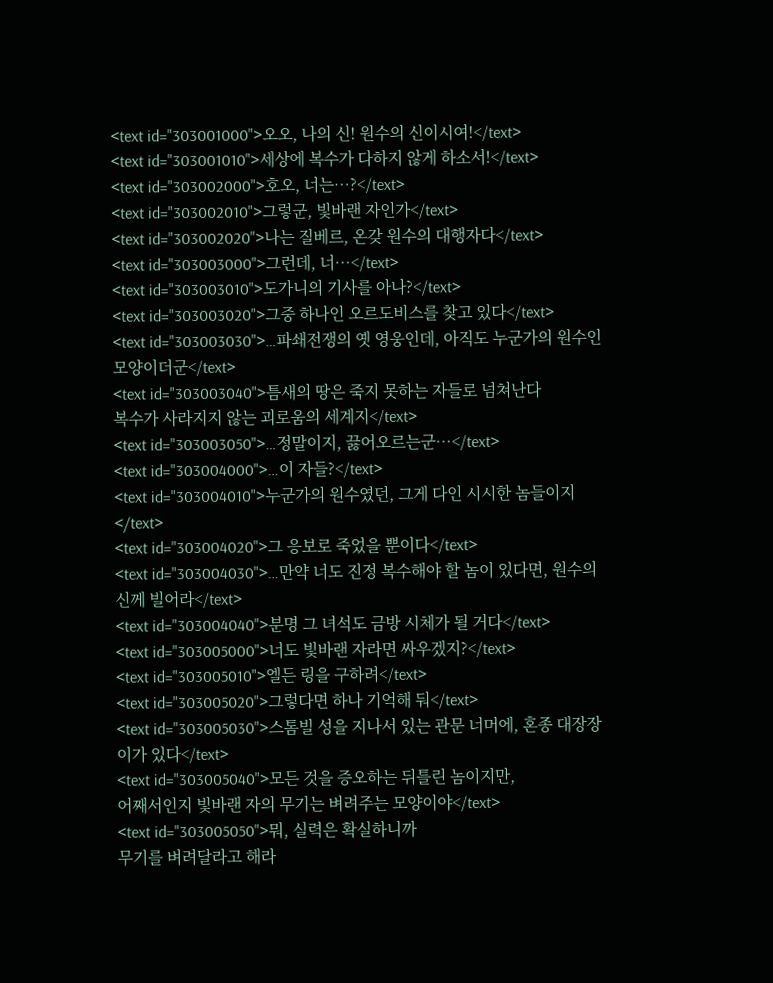<text id="303001000">오오, 나의 신! 원수의 신이시여!</text>
<text id="303001010">세상에 복수가 다하지 않게 하소서!</text>
<text id="303002000">호오, 너는…?</text>
<text id="303002010">그렇군, 빛바랜 자인가</text>
<text id="303002020">나는 질베르, 온갖 원수의 대행자다</text>
<text id="303003000">그런데, 너…</text>
<text id="303003010">도가니의 기사를 아나?</text>
<text id="303003020">그중 하나인 오르도비스를 찾고 있다</text>
<text id="303003030">…파쇄전쟁의 옛 영웅인데, 아직도 누군가의 원수인 모양이더군</text>
<text id="303003040">틈새의 땅은 죽지 못하는 자들로 넘쳐난다
복수가 사라지지 않는 괴로움의 세계지</text>
<text id="303003050">…정말이지, 끓어오르는군…</text>
<text id="303004000">…이 자들?</text>
<text id="303004010">누군가의 원수였던, 그게 다인 시시한 놈들이지</text>
<text id="303004020">그 응보로 죽었을 뿐이다</text>
<text id="303004030">…만약 너도 진정 복수해야 할 놈이 있다면, 원수의 신께 빌어라</text>
<text id="303004040">분명 그 녀석도 금방 시체가 될 거다</text>
<text id="303005000">너도 빛바랜 자라면 싸우겠지?</text>
<text id="303005010">엘든 링을 구하려</text>
<text id="303005020">그렇다면 하나 기억해 둬</text>
<text id="303005030">스톰빌 성을 지나서 있는 관문 너머에, 혼종 대장장이가 있다</text>
<text id="303005040">모든 것을 증오하는 뒤틀린 놈이지만,
어째서인지 빛바랜 자의 무기는 벼려주는 모양이야</text>
<text id="303005050">뭐, 실력은 확실하니까
무기를 벼려달라고 해라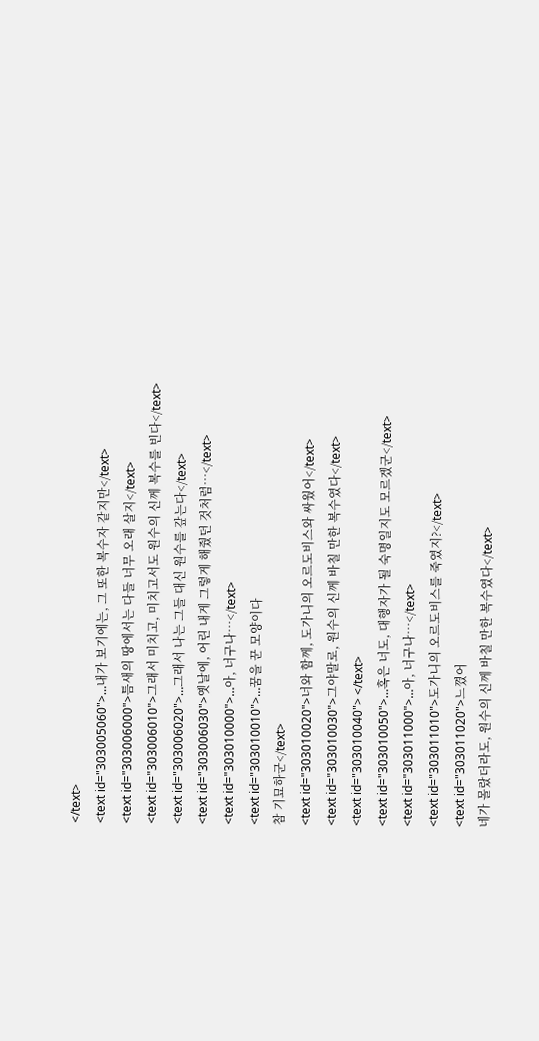</text>
<text id="303005060">…내가 보기에는, 그 또한 복수자 같지만</text>
<text id="303006000">틈새의 땅에서는 다들 너무 오래 살지</text>
<text id="303006010">그래서 미치고, 미치고서도 원수의 신께 복수를 빈다</text>
<text id="303006020">…그래서 나는 그들 대신 원수를 갚는다</text>
<text id="303006030">옛날에, 어린 내게 그렇게 해줬던 것처럼…</text>
<text id="303010000">…아, 너구나…</text>
<text id="303010010">…꿈을 꾼 모양이다
참 기묘하군</text>
<text id="303010020">너와 함께, 도가니의 오르도비스와 싸웠어</text>
<text id="303010030">그야말로, 원수의 신께 바칠 만한 복수였다</text>
<text id="303010040"> </text>
<text id="303010050">…혹은 너도, 대행자가 될 숙명일지도 모르겠군</text>
<text id="303011000">…아, 너구나…</text>
<text id="303011010">도가니의 오르도비스를 죽였지?</text>
<text id="303011020">느꼈어
네가 몰랐더라도, 원수의 신께 바칠 만한 복수였다</text>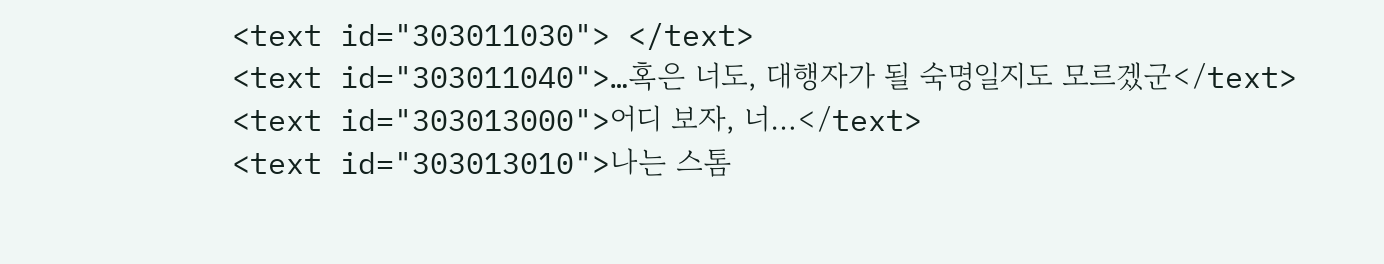<text id="303011030"> </text>
<text id="303011040">…혹은 너도, 대행자가 될 숙명일지도 모르겠군</text>
<text id="303013000">어디 보자, 너…</text>
<text id="303013010">나는 스톰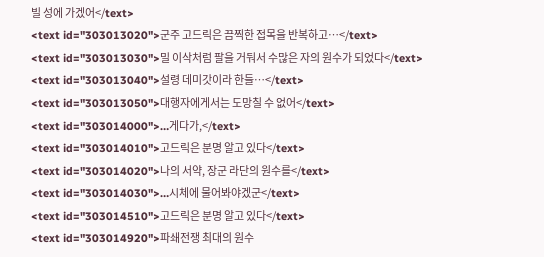빌 성에 가겠어</text>
<text id="303013020">군주 고드릭은 끔찍한 접목을 반복하고…</text>
<text id="303013030">밀 이삭처럼 팔을 거둬서 수많은 자의 원수가 되었다</text>
<text id="303013040">설령 데미갓이라 한들…</text>
<text id="303013050">대행자에게서는 도망칠 수 없어</text>
<text id="303014000">…게다가,</text>
<text id="303014010">고드릭은 분명 알고 있다</text>
<text id="303014020">나의 서약, 장군 라단의 원수를</text>
<text id="303014030">…시체에 물어봐야겠군</text>
<text id="303014510">고드릭은 분명 알고 있다</text>
<text id="303014920">파쇄전쟁 최대의 원수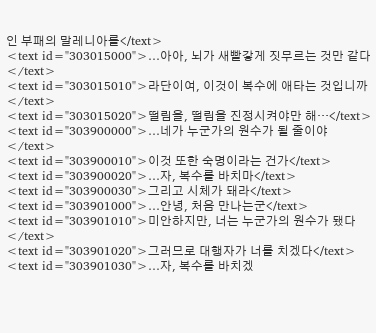인 부패의 말레니아를</text>
<text id="303015000">…아아, 뇌가 새빨갛게 짓무르는 것만 같다</text>
<text id="303015010">라단이여, 이것이 복수에 애타는 것입니까</text>
<text id="303015020">떨림을, 떨림을 진정시켜야만 해…</text>
<text id="303900000">…네가 누군가의 원수가 될 줄이야</text>
<text id="303900010">이것 또한 숙명이라는 건가</text>
<text id="303900020">…자, 복수를 바치마</text>
<text id="303900030">그리고 시체가 돼라</text>
<text id="303901000">…안녕, 처음 만나는군</text>
<text id="303901010">미안하지만, 너는 누군가의 원수가 됐다</text>
<text id="303901020">그러므로 대행자가 너를 치겠다</text>
<text id="303901030">…자, 복수를 바치겠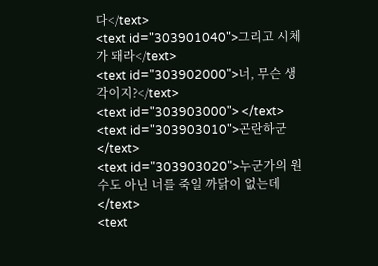다</text>
<text id="303901040">그리고 시체가 돼라</text>
<text id="303902000">너, 무슨 생각이지?</text>
<text id="303903000"> </text>
<text id="303903010">곤란하군</text>
<text id="303903020">누군가의 원수도 아닌 너를 죽일 까닭이 없는데</text>
<text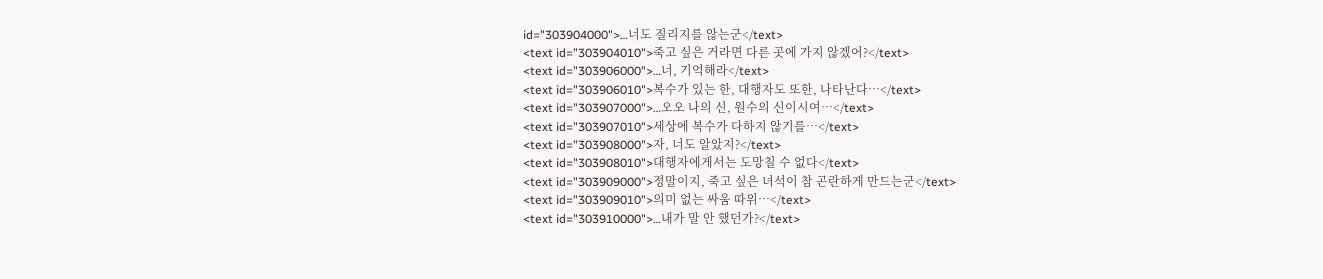id="303904000">…너도 질리지를 않는군</text>
<text id="303904010">죽고 싶은 거라면 다른 곳에 가지 않겠어?</text>
<text id="303906000">…너, 기억해라</text>
<text id="303906010">복수가 있는 한, 대행자도 또한, 나타난다…</text>
<text id="303907000">…오오 나의 신, 원수의 신이시여…</text>
<text id="303907010">세상에 복수가 다하지 않기를…</text>
<text id="303908000">자, 너도 알았지?</text>
<text id="303908010">대행자에게서는 도망칠 수 없다</text>
<text id="303909000">정말이지, 죽고 싶은 녀석이 참 곤란하게 만드는군</text>
<text id="303909010">의미 없는 싸움 따위…</text>
<text id="303910000">…내가 말 안 했던가?</text>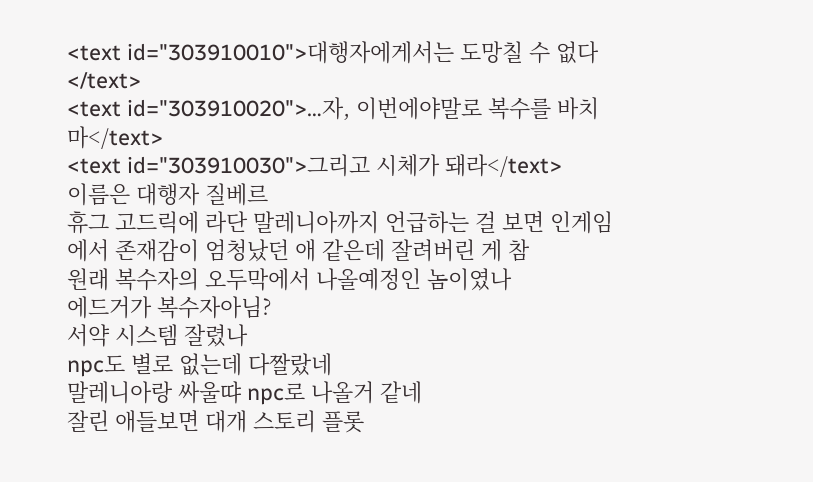<text id="303910010">대행자에게서는 도망칠 수 없다</text>
<text id="303910020">…자, 이번에야말로 복수를 바치마</text>
<text id="303910030">그리고 시체가 돼라</text>
이름은 대행자 질베르
휴그 고드릭에 라단 말레니아까지 언급하는 걸 보면 인게임에서 존재감이 엄청났던 애 같은데 잘려버린 게 참
원래 복수자의 오두막에서 나올예정인 놈이였나
에드거가 복수자아님?
서약 시스템 잘렸나
npc도 별로 없는데 다짤랐네
말레니아랑 싸울땨 npc로 나올거 같네
잘린 애들보면 대개 스토리 플롯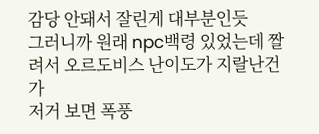감당 안돼서 잘린게 대부분인듯
그러니까 원래 npc백령 있었는데 짤려서 오르도비스 난이도가 지랄난건가
저거 보면 폭풍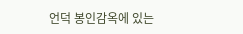언덕 봉인감옥에 있는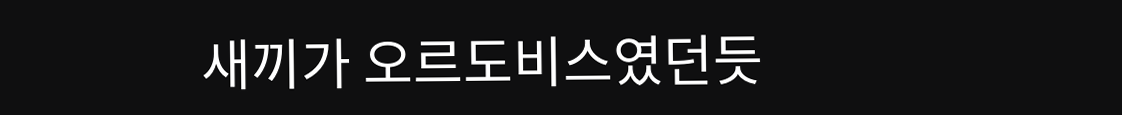새끼가 오르도비스였던듯